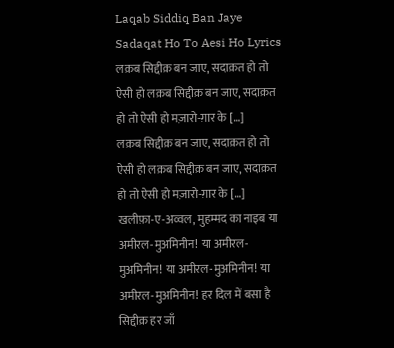Laqab Siddiq Ban Jaye Sadaqat Ho To Aesi Ho Lyrics
लक़ब सिद्दीक़ बन जाए, सदाक़त हो तो ऐसी हो लक़ब सिद्दीक़ बन जाए, सदाक़त हो तो ऐसी हो मज़ारो-ग़ार के […]
लक़ब सिद्दीक़ बन जाए, सदाक़त हो तो ऐसी हो लक़ब सिद्दीक़ बन जाए, सदाक़त हो तो ऐसी हो मज़ारो-ग़ार के […]
खलीफ़ा-ए-अव्वल, मुहम्मद का नाइब या अमीरल-मुअमिनीन! या अमीरल-मुअमिनीन! या अमीरल-मुअमिनीन! या अमीरल-मुअमिनीन! हर दिल में बसा है सिद्दीक़ हर जाँ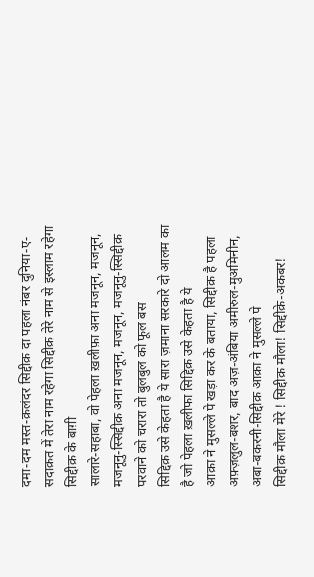दमा-दम मस्त-क़लंदर सिद्दीक़ दा पहला नंबर दुनिया-ए-सदाक़त में तेरा नाम रहेगा सिद्दीक़ तेरे नाम से इस्लाम रहेगा सिद्दीक़ के बाग़ी
सालारे-सहाबा, वो पेहला ख़लीफ़ा अना मजनून, मजनून, मजनूनु-स्सिद्दीक़ अना मजनून, मजनून, मजनूनु-स्सिद्दीक़ परवाने को चरारा तो बुलबुल को फूल बस
सिद्दिक़ उसे केहता है ये सारा ज़माना सरकारे दो आलम का है जो पेहला ख़लीफा सिद्दिक़ उसे केहता है ये
आक़ा ने मुसल्ले पे खड़ा कर के बताया, सिद्दीक़ है पहला अफ़्ज़लुल-बशर, बाद अज़-अंबिया अमीरुल-मुअमिनीन, अबा-बकरनी-सिद्दीक़ आक़ा ने मुसल्ले पे
सिद्दीक़ मौला मेरे ! सिद्दीक़ मौला! सिद्दीक़े-अकबर!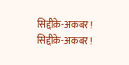सिद्दीक़े-अकबर! सिद्दीक़े-अकबर!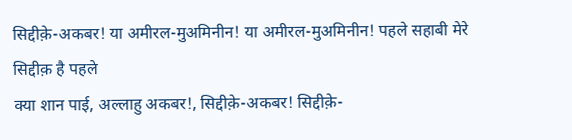सिद्दीक़े-अकबर! या अमीरल-मुअमिनीन! या अमीरल-मुअमिनीन! पहले सहाबी मेरे सिद्दीक़ है पहले
क्या शान पाई, अल्लाहु अकबर!, सिद्दीक़े-अकबर! सिद्दीक़े-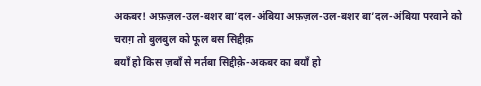अकबर! अफ़ज़ल-उल-बशर बा’दल-अंबिया अफ़ज़ल-उल-बशर बा’दल-अंबिया परवाने को चराग़ तो बुलबुल को फूल बस सिद्दीक़
बयाँ हो किस ज़बाँ से मर्तबा सिद्दीक़े-अकबर का बयाँ हो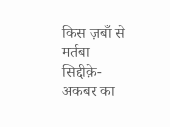किस ज़बाँ से मर्तबा सिद्दीक़े-अकबर का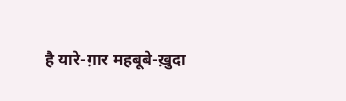है यारे-ग़ार महबूबे-ख़ुदा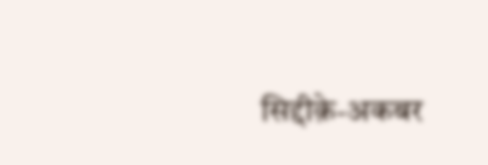सिद्दीक़े-अकबर